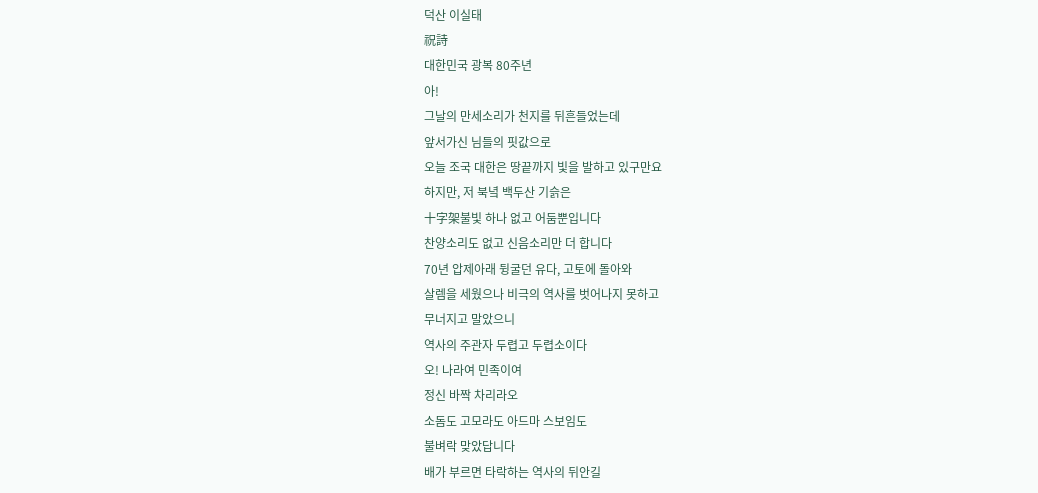덕산 이실태
祝詩
대한민국 광복 80주년
아!
그날의 만세소리가 천지를 뒤흔들었는데
앞서가신 님들의 핏값으로
오늘 조국 대한은 땅끝까지 빛을 발하고 있구만요
하지만, 저 북녘 백두산 기슭은
十字架불빛 하나 없고 어둠뿐입니다
찬양소리도 없고 신음소리만 더 합니다
70년 압제아래 뒹굴던 유다, 고토에 돌아와
살렘을 세웠으나 비극의 역사를 벗어나지 못하고
무너지고 말았으니
역사의 주관자 두렵고 두렵소이다
오! 나라여 민족이여
정신 바짝 차리라오
소돔도 고모라도 아드마 스보임도
불벼락 맞았답니다
배가 부르면 타락하는 역사의 뒤안길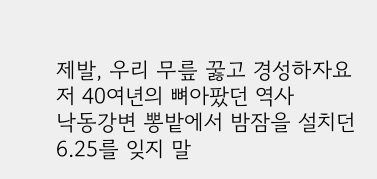제발, 우리 무릎 꿇고 경성하자요
저 40여년의 뼈아팠던 역사
낙동강변 뽕밭에서 밤잠을 설치던
6.25를 잊지 말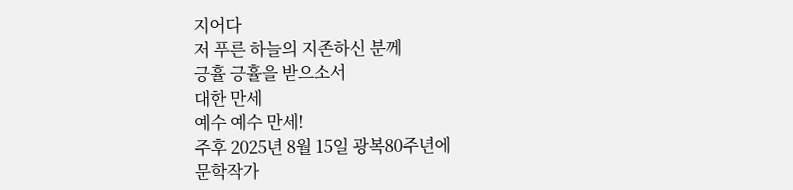지어다
저 푸른 하늘의 지존하신 분께
긍휼 긍휼을 받으소서
대한 만세
예수 예수 만세!
주후 2025년 8월 15일 광복80주년에
문학작가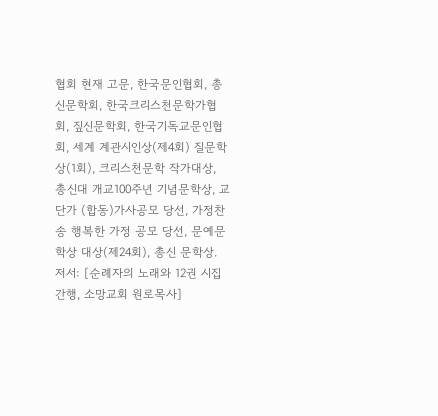협회 현재 고문, 한국문인협회, 총신문학회, 한국크리스천문학가협회, 짚신문학회, 한국기독교문인협회, 세계 계관시인상(제4회) 질문학상(1회), 크리스천문학 작가대상, 총신대 개교100주년 기념문학상, 교단가 (합동)가사공모 당선, 가정찬송 행복한 가정 공모 당선, 문예문학상 대상(제24회), 총신 문학상. 저서: [순례자의 노래와 12권 시집 간행, 소망교회 원로목사]